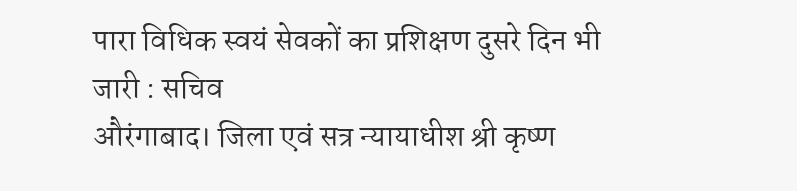पारा विधिक स्वयं सेवकों का प्रशिक्षण दुसरे दिन भी जारी : सचिव
औरंगाबाद। जिला एवं सत्र न्यायाधीश श्री कृष्ण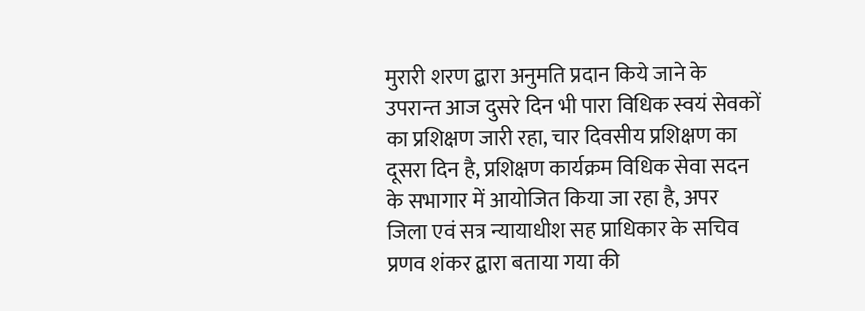मुरारी शरण द्बारा अनुमति प्रदान किये जाने के उपरान्त आज दुसरे दिन भी पारा विधिक स्वयं सेवकों का प्रशिक्षण जारी रहा, चार दिवसीय प्रशिक्षण का दूसरा दिन है, प्रशिक्षण कार्यक्रम विधिक सेवा सदन के सभागार में आयोजित किया जा रहा है, अपर जिला एवं सत्र न्यायाधीश सह प्राधिकार के सचिव प्रणव शंकर द्बारा बताया गया की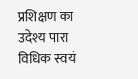प्रशिक्षण का उदेश्य पारा विधिक स्वयं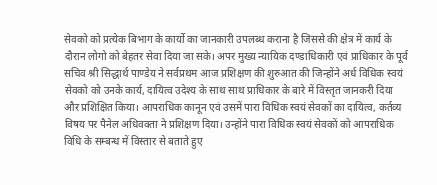सेवको को प्रत्येक बिभाग के कार्यो का जानकारी उपलब्ध कराना है जिससे की क्षेत्र में कार्य के दौरान लोगो को बेहतर सेवा दिया जा सके। अपर मुख्य न्यायिक दण्डाधिकारी एवं प्राधिकार के पूर्व सचिव श्री सिद्धार्थ पाण्डेय ने सर्वप्रथम आज प्रशिक्षण की शुरुआत की जिन्होंने अर्ध विधिक स्वयं सेवको को उनके कार्य, दायित्व उदेश्य के साथ साथ प्राधिकार के बारे में विस्तृत जानकरी दिया और प्रशिक्षित किया। आपराधिक कानून एवं उसमें पारा विधिक स्वयं सेवकों का दायित्व, कर्तव्य विषय पर पैनेल अधिवक्ता ने प्रशिक्षण दिया। उन्होंने पारा विधिक स्वयं सेवकों को आपराधिक विधि के सम्बन्ध में विस्तार से बताते हुए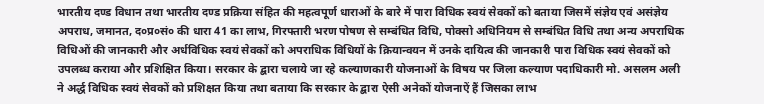भारतीय दण्ड विधान तथा भारतीय दण्ड प्रक्रिया संहित की महत्वपूर्ण धाराओं के बारे में पारा विधिक स्वयं सेवकों को बताया जिसमें संज्ञेय एवं असंज्ञेय अपराध, जमानत, द०प्र०सं० की धारा 41 का लाभ, गिरफ्तारी भरण पोषण से सम्बंधित विधि, पोक्सो अधिनियम से सम्बंधित विधि तथा अन्य अपराधिक विधिओं की जानकारी और अर्धविधिक स्वयं सेवकों को अपराधिक विधियों के क्रियान्वयन में उनके दायित्व की जानकारी पारा विधिक स्वयं सेवकों को उपलब्ध कराया और प्रशिक्षित किया। सरकार के द्बारा चलाये जा रहे कल्याणकारी योजनाओं के विषय पर जिला कल्याण पदाधिकारी मो. असलम अली ने अर्द्ध विधिक स्वयं सेवकों को प्रशिक्षत किया तथा बताया कि सरकार के द्बारा ऐसी अनेकों योजनाऐं हैं जिसका लाभ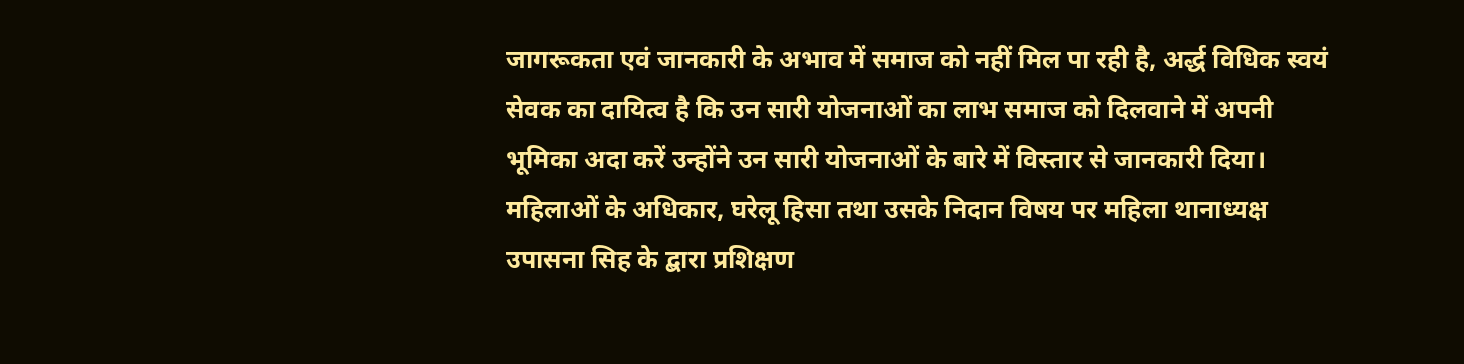जागरूकता एवं जानकारी के अभाव में समाज को नहीं मिल पा रही है, अर्द्ध विधिक स्वयं सेवक का दायित्व है कि उन सारी योजनाओं का लाभ समाज को दिलवाने में अपनी भूमिका अदा करें उन्होंने उन सारी योजनाओं के बारे में विस्तार से जानकारी दिया। महिलाओं के अधिकार, घरेलू हिसा तथा उसके निदान विषय पर महिला थानाध्यक्ष उपासना सिह के द्बारा प्रशिक्षण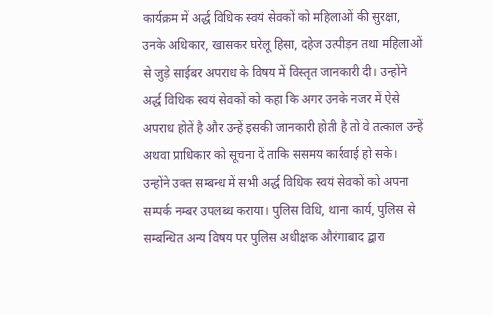कार्यक्रम में अर्द्ध विधिक स्वयं सेवकों को महिलाओं की सुरक्षा, उनके अधिकार, खासकर घरेलू हिसा, दहेज उत्पीड़न तथा महिलाओं से जुड़े साईबर अपराध के विषय में विस्तृत जानकारी दी। उन्होंने अर्द्ध विधिक स्वयं सेवकों को कहा कि अगर उनके नजर में ऐसे अपराध होतें है और उन्हें इसकी जानकारी होती है तो वे तत्काल उन्हें अथवा प्राधिकार को सूचना दें ताकि ससमय कार्रवाई हो सके। उन्होंने उक्त सम्बन्ध में सभी अर्द्ध विधिक स्वयं सेवकों को अपना सम्पर्क नम्बर उपलब्ध कराया। पुलिस विधि, थाना कार्य, पुलिस से सम्बन्धित अन्य विषय पर पुलिस अधीक्षक औरंगाबाद द्बारा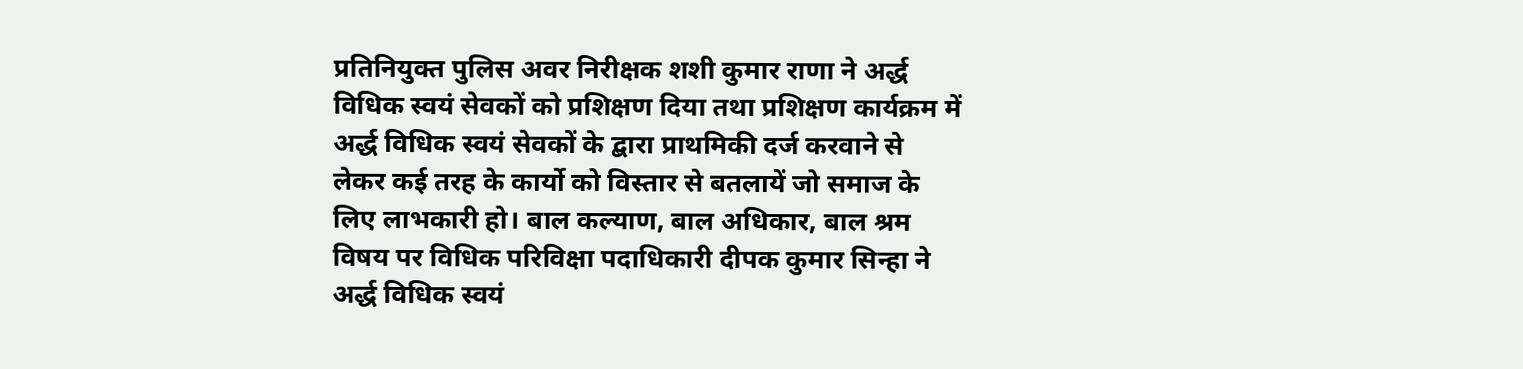प्रतिनियुक्त पुलिस अवर निरीक्षक शशी कुमार राणा ने अर्द्ध विधिक स्वयं सेवकों को प्रशिक्षण दिया तथा प्रशिक्षण कार्यक्रम में अर्द्ध विधिक स्वयं सेवकों के द्बारा प्राथमिकी दर्ज करवाने से लेकर कई तरह के कार्यो को विस्तार से बतलायें जो समाज के लिए लाभकारी हो। बाल कल्याण, बाल अधिकार, बाल श्रम विषय पर विधिक परिविक्षा पदाधिकारी दीपक कुमार सिन्हा ने अर्द्ध विधिक स्वयं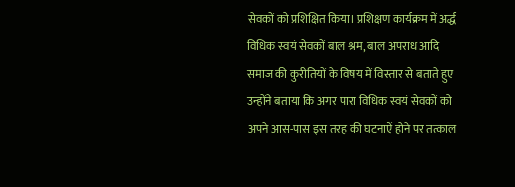सेवकों को प्रशिक्षित किया। प्रशिक्षण कार्यक्रम में अर्द्ध विधिक स्वयं सेवकों बाल श्रम, बाल अपराध आदि समाज की कुरीतियों के विषय में विस्तार से बताते हुए उन्होंने बताया कि अगर पारा विधिक स्वयं सेवकों को अपने आस-पास इस तरह की घटनाऐं होने पर तत्काल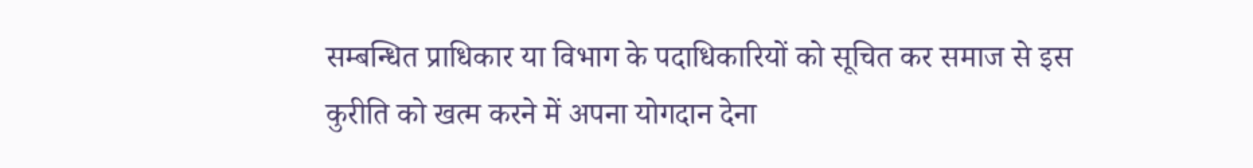सम्बन्धित प्राधिकार या विभाग के पदाधिकारियों को सूचित कर समाज से इस कुरीति को खत्म करने में अपना योगदान देना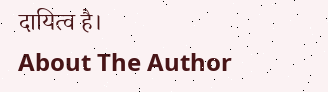दायित्व है।
About The Author